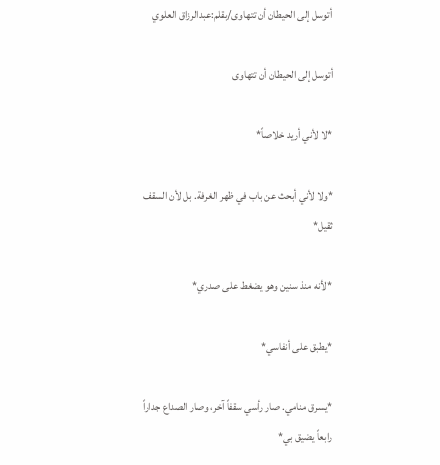أتوسل إلى الحيطان أن تتهاوى/بقلم:عبدالرزاق العلوي

أتوسل إلى الحيطان أن تتهاوى

*لا لأني أريد خلاصاً*

*ولا لأني أبحث عن باب في ظهر الغرفة. بل لأن السقف ثقيل*

*لأنه منذ سنين وهو يضغط على صدري*

*يطبق على أنفاسي*

*يسرق منامي. صار رأسي سقفاً آخر، وصار الصداع جداراً رابعاً يضيق بي*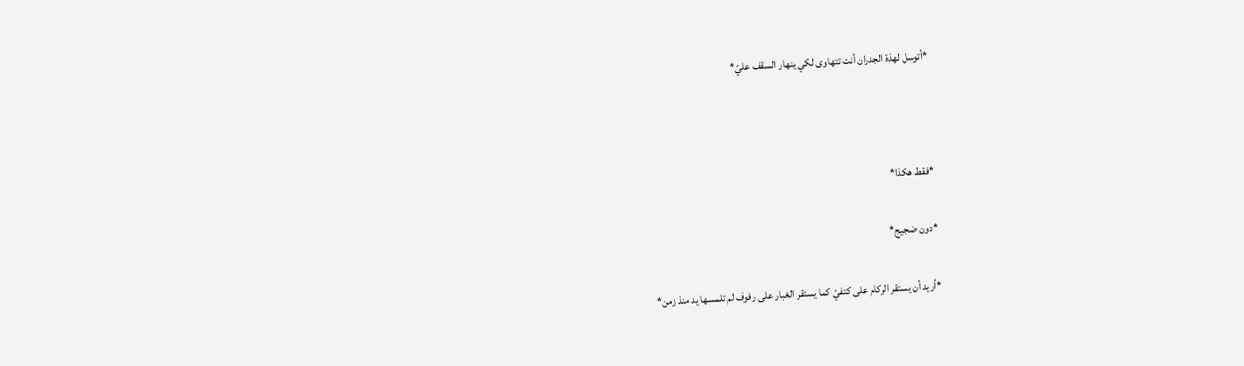*أتوسل لهذة الجدران أنت تتهاوى لكي ينهار السقف عليّ*



*فقط هكذا*

*دون ضجيج*

*أريد أن يستقر الركام على كتفيّ كما يستقر الغبار على رفوف لم تلمسها يد منذ زمن*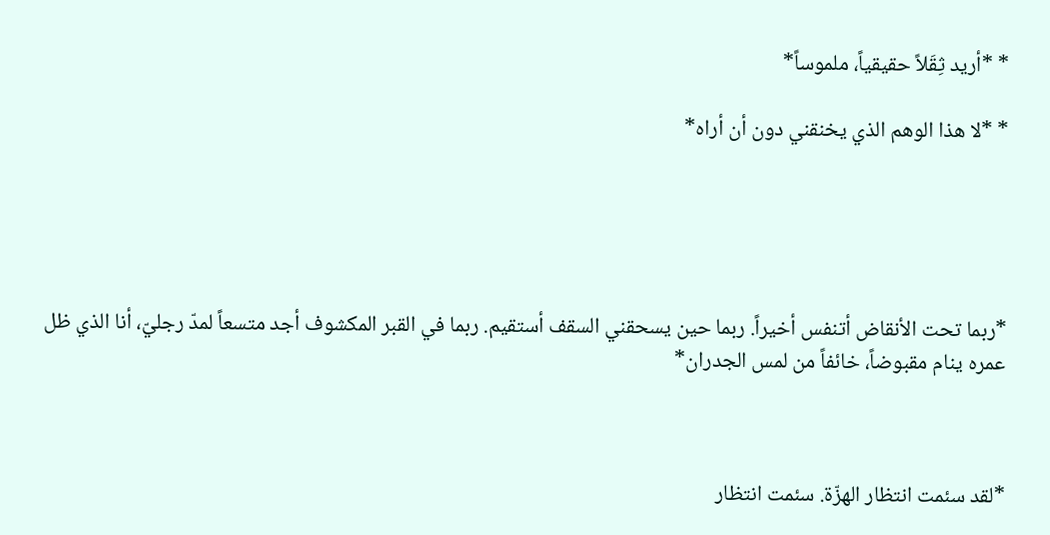* *أريد ثِقَلاً حقيقياً، ملموساً*

* *لا هذا الوهم الذي يخنقني دون أن أراه*





*ربما تحت الأنقاض أتنفس أخيراً. ربما حين يسحقني السقف أستقيم. ربما في القبر المكشوف أجد متسعاً لمدّ رجليّ، أنا الذي ظل عمره ينام مقبوضاً، خائفاً من لمس الجدران*



*لقد سئمت انتظار الهزّة. سئمت انتظار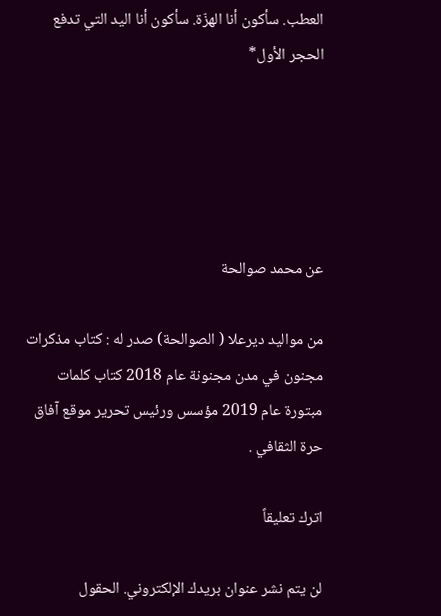العطب. سأكون أنا الهزّة. سأكون أنا اليد التي تدفع الحجر الأول*





عن محمد صوالحة

من مواليد ديرعلا ( الصوالحة) صدر له : كتاب مذكرات مجنون في مدن مجنونة عام 2018 كتاب كلمات مبتورة عام 2019 مؤسس ورئيس تحرير موقع آفاق حرة الثقافي .

اترك تعليقاً

لن يتم نشر عنوان بريدك الإلكتروني. الحقول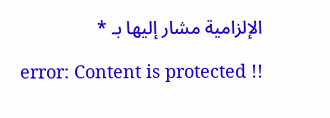الإلزامية مشار إليها بـ *

error: Content is protected !!